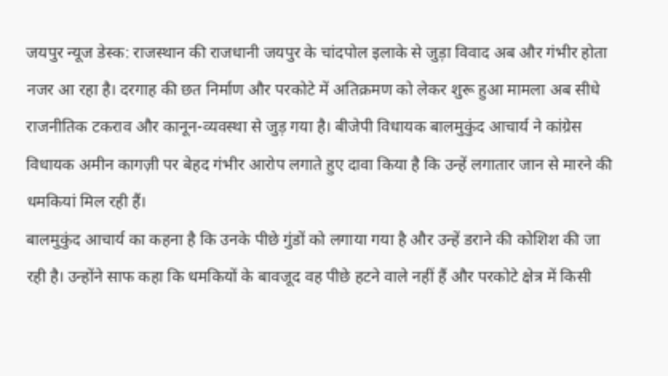जयपुर न्यूज डेस्क: राजस्थान की राजधानी जयपुर के चांदपोल इलाके से जुड़ा विवाद अब और गंभीर होता नजर आ रहा है। दरगाह की छत निर्माण और परकोटे में अतिक्रमण को लेकर शुरू हुआ मामला अब सीधे राजनीतिक टकराव और कानून-व्यवस्था से जुड़ गया है। बीजेपी विधायक बालमुकुंद आचार्य ने कांग्रेस विधायक अमीन कागज़ी पर बेहद गंभीर आरोप लगाते हुए दावा किया है कि उन्हें लगातार जान से मारने की धमकियां मिल रही हैं।
बालमुकुंद आचार्य का कहना है कि उनके पीछे गुंडों को लगाया गया है और उन्हें डराने की कोशिश की जा रही है। उन्होंने साफ कहा कि धमकियों के बावजूद वह पीछे हटने वाले नहीं हैं और परकोटे क्षेत्र में किसी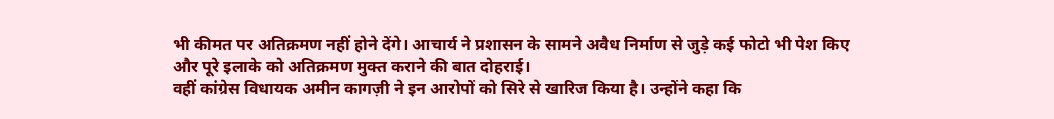भी कीमत पर अतिक्रमण नहीं होने देंगे। आचार्य ने प्रशासन के सामने अवैध निर्माण से जुड़े कई फोटो भी पेश किए और पूरे इलाके को अतिक्रमण मुक्त कराने की बात दोहराई।
वहीं कांग्रेस विधायक अमीन कागज़ी ने इन आरोपों को सिरे से खारिज किया है। उन्होंने कहा कि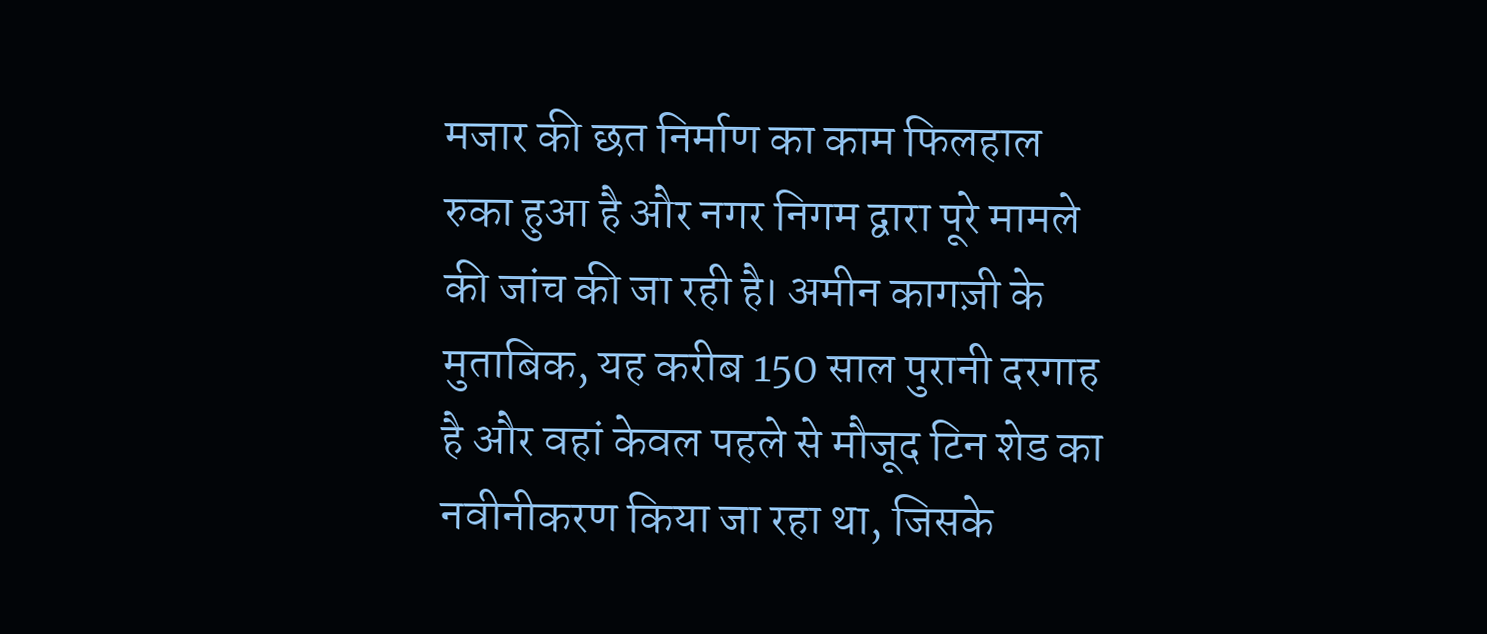मजार की छत निर्माण का काम फिलहाल रुका हुआ है और नगर निगम द्वारा पूरे मामले की जांच की जा रही है। अमीन कागज़ी के मुताबिक, यह करीब 150 साल पुरानी दरगाह है और वहां केवल पहले से मौजूद टिन शेड का नवीनीकरण किया जा रहा था, जिसके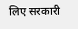लिए सरकारी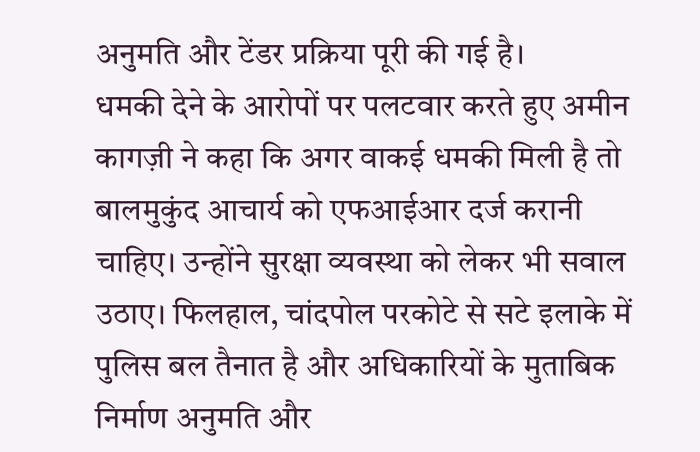अनुमति और टेंडर प्रक्रिया पूरी की गई है।
धमकी देने के आरोपों पर पलटवार करते हुए अमीन कागज़ी ने कहा कि अगर वाकई धमकी मिली है तो बालमुकुंद आचार्य को एफआईआर दर्ज करानी चाहिए। उन्होंने सुरक्षा व्यवस्था को लेकर भी सवाल उठाए। फिलहाल, चांदपोल परकोटे से सटे इलाके में पुलिस बल तैनात है और अधिकारियों के मुताबिक निर्माण अनुमति और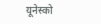यूनेस्को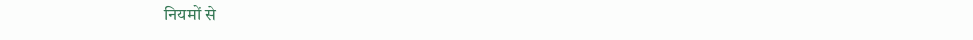नियमों से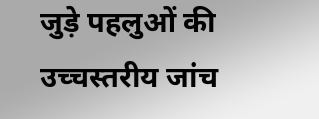जुड़े पहलुओं की उच्चस्तरीय जांच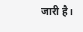जारी है।